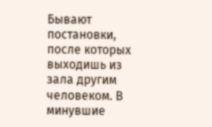Бывают постановки, после которых выходишь из зала другим человеком. В минувшие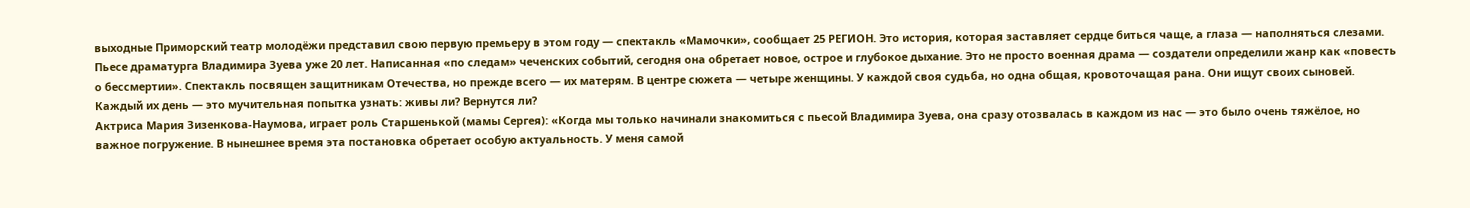выходные Приморский театр молодёжи представил свою первую премьеру в этом году — спектакль «Мамочки», сообщает 25 РЕГИОН. Это история, которая заставляет сердце биться чаще, а глаза — наполняться слезами.
Пьесе драматурга Владимира Зуева уже 20 лет. Написанная «по следам» чеченских событий, сегодня она обретает новое, острое и глубокое дыхание. Это не просто военная драма — создатели определили жанр как «повесть о бессмертии». Спектакль посвящен защитникам Отечества, но прежде всего — их матерям. В центре сюжета — четыре женщины. У каждой своя судьба, но одна общая, кровоточащая рана. Они ищут своих сыновей. Каждый их день — это мучительная попытка узнать: живы ли? Вернутся ли?
Актриса Мария Зизенкова-Наумова, играет роль Старшенькой (мамы Сергея): «Когда мы только начинали знакомиться с пьесой Владимира Зуева, она сразу отозвалась в каждом из нас — это было очень тяжёлое, но важное погружение. В нынешнее время эта постановка обретает особую актуальность. У меня самой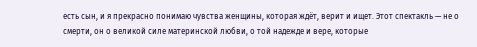есть сын, и я прекрасно понимаю чувства женщины, которая ждёт, верит и ищет. Этот спектакль — не о смерти, он о великой силе материнской любви, о той надежде и вере, которые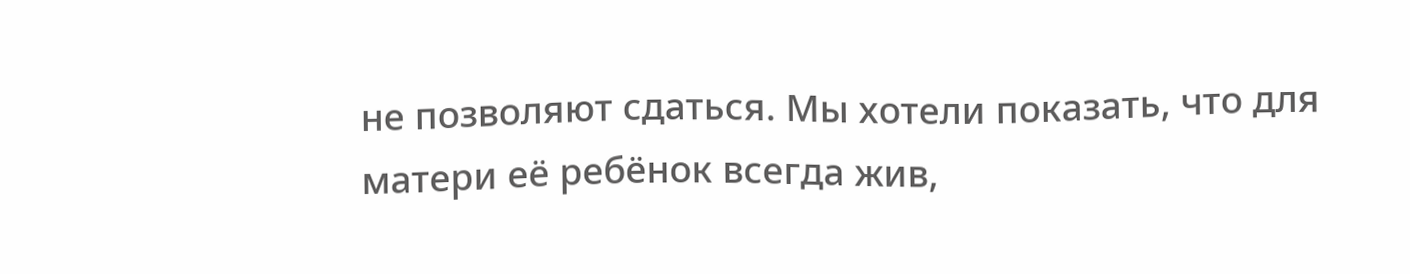не позволяют сдаться. Мы хотели показать, что для матери её ребёнок всегда жив,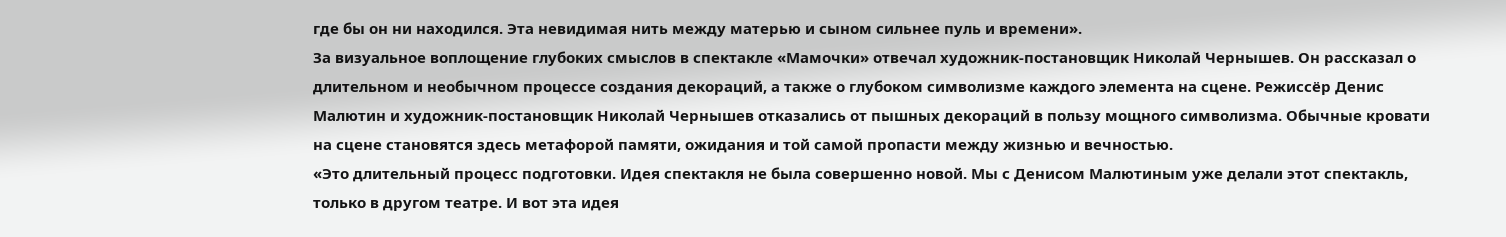где бы он ни находился. Эта невидимая нить между матерью и сыном сильнее пуль и времени».
За визуальное воплощение глубоких смыслов в спектакле «Мамочки» отвечал художник-постановщик Николай Чернышев. Он рассказал о длительном и необычном процессе создания декораций, а также о глубоком символизме каждого элемента на сцене. Режиссёр Денис Малютин и художник-постановщик Николай Чернышев отказались от пышных декораций в пользу мощного символизма. Обычные кровати на сцене становятся здесь метафорой памяти, ожидания и той самой пропасти между жизнью и вечностью.
«Это длительный процесс подготовки. Идея спектакля не была совершенно новой. Мы с Денисом Малютиным уже делали этот спектакль, только в другом театре. И вот эта идея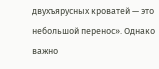двухъярусных кроватей — это небольшой перенос». Однако важно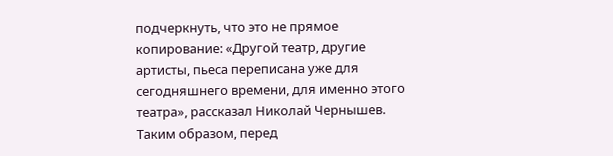подчеркнуть, что это не прямое копирование: «Другой театр, другие артисты, пьеса переписана уже для сегодняшнего времени, для именно этого театра», рассказал Николай Чернышев. Таким образом, перед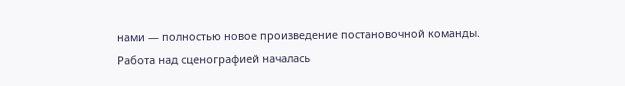нами — полностью новое произведение постановочной команды.
Работа над сценографией началась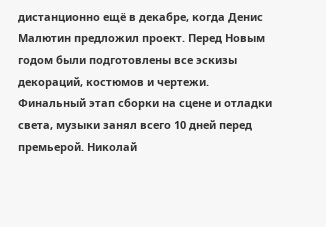дистанционно ещё в декабре, когда Денис Малютин предложил проект. Перед Новым годом были подготовлены все эскизы декораций, костюмов и чертежи. Финальный этап сборки на сцене и отладки света, музыки занял всего 10 дней перед премьерой. Николай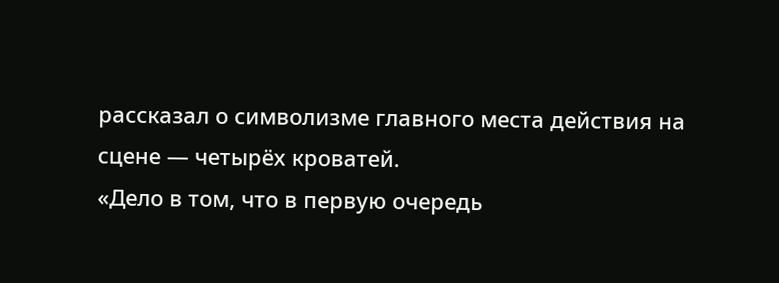рассказал о символизме главного места действия на сцене — четырёх кроватей.
«Дело в том, что в первую очередь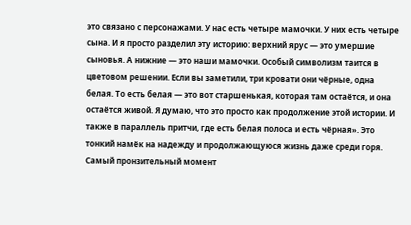это связано с персонажами. У нас есть четыре мамочки. У них есть четыре сына. И я просто разделил эту историю: верхний ярус — это умершие сыновья. А нижние — это наши мамочки. Особый символизм таится в цветовом решении. Если вы заметили, три кровати они чёрные, одна белая. То есть белая — это вот старшенькая, которая там остаётся, и она остаётся живой. Я думаю, что это просто как продолжение этой истории. И также в параллель притчи, где есть белая полоса и есть чёрная». Это тонкий намёк на надежду и продолжающуюся жизнь даже среди горя.
Самый пронзительный момент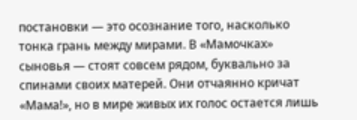постановки — это осознание того, насколько тонка грань между мирами. В «Мамочках» сыновья — стоят совсем рядом, буквально за спинами своих матерей. Они отчаянно кричат «Мама!», но в мире живых их голос остается лишь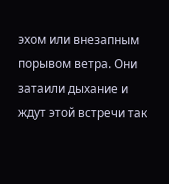эхом или внезапным порывом ветра. Они затаили дыхание и ждут этой встречи так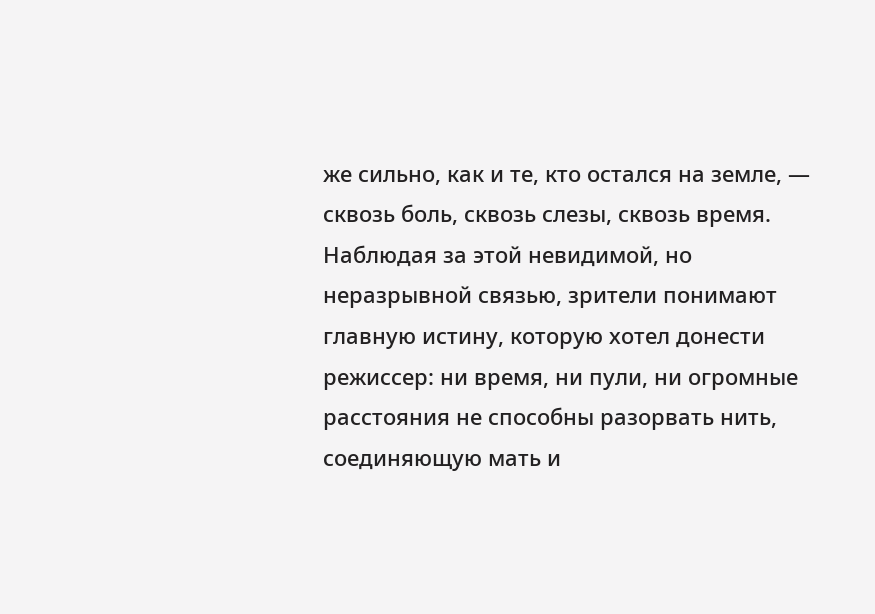же сильно, как и те, кто остался на земле, — сквозь боль, сквозь слезы, сквозь время.
Наблюдая за этой невидимой, но неразрывной связью, зрители понимают главную истину, которую хотел донести режиссер: ни время, ни пули, ни огромные расстояния не способны разорвать нить, соединяющую мать и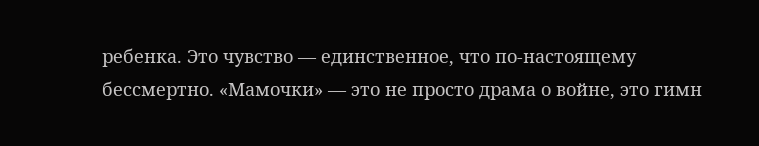ребенка. Это чувство — единственное, что по-настоящему бессмертно. «Мамочки» — это не просто драма о войне, это гимн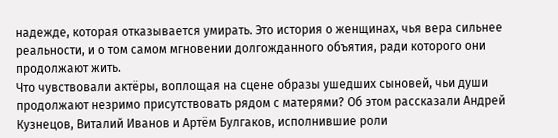надежде, которая отказывается умирать. Это история о женщинах, чья вера сильнее реальности, и о том самом мгновении долгожданного объятия, ради которого они продолжают жить.
Что чувствовали актёры, воплощая на сцене образы ушедших сыновей, чьи души продолжают незримо присутствовать рядом с матерями? Об этом рассказали Андрей Кузнецов, Виталий Иванов и Артём Булгаков, исполнившие роли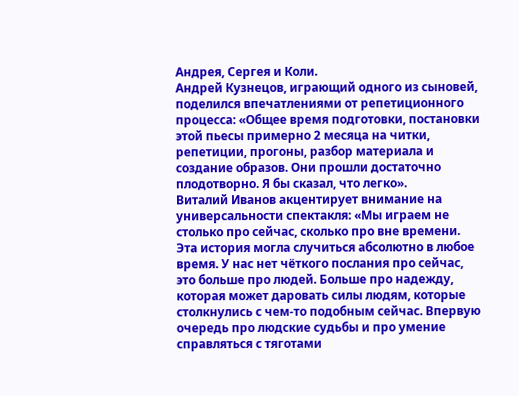Андрея, Сергея и Коли.
Андрей Кузнецов, играющий одного из сыновей, поделился впечатлениями от репетиционного процесса: «Общее время подготовки, постановки этой пьесы примерно 2 месяца на читки, репетиции, прогоны, разбор материала и создание образов. Они прошли достаточно плодотворно. Я бы сказал, что легко».
Виталий Иванов акцентирует внимание на универсальности спектакля: «Мы играем не столько про сейчас, сколько про вне времени. Эта история могла случиться абсолютно в любое время. У нас нет чёткого послания про сейчас, это больше про людей. Больше про надежду, которая может даровать силы людям, которые столкнулись с чем-то подобным сейчас. Впервую очередь про людские судьбы и про умение справляться с тяготами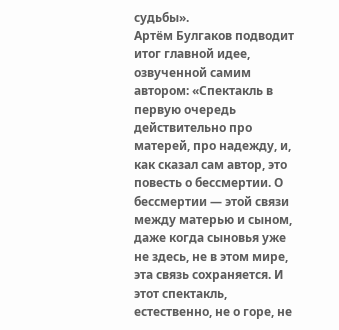судьбы».
Артём Булгаков подводит итог главной идее, озвученной самим автором: «Спектакль в первую очередь действительно про матерей, про надежду, и, как сказал сам автор, это повесть о бессмертии. О бессмертии — этой связи между матерью и сыном, даже когда сыновья уже не здесь, не в этом мире, эта связь сохраняется. И этот спектакль, естественно, не о горе, не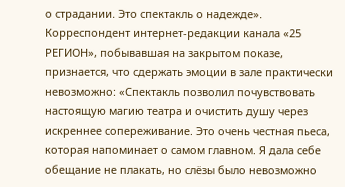о страдании. Это спектакль о надежде».
Корреспондент интернет-редакции канала «25 РЕГИОН», побывавшая на закрытом показе, признается, что сдержать эмоции в зале практически невозможно: «Спектакль позволил почувствовать настоящую магию театра и очистить душу через искреннее сопереживание. Это очень честная пьеса, которая напоминает о самом главном. Я дала себе обещание не плакать, но слёзы было невозможно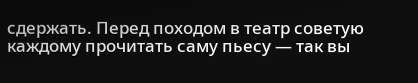сдержать. Перед походом в театр советую каждому прочитать саму пьесу — так вы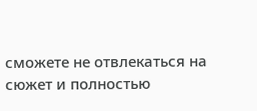сможете не отвлекаться на сюжет и полностью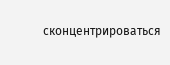сконцентрироваться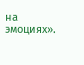на эмоциях».